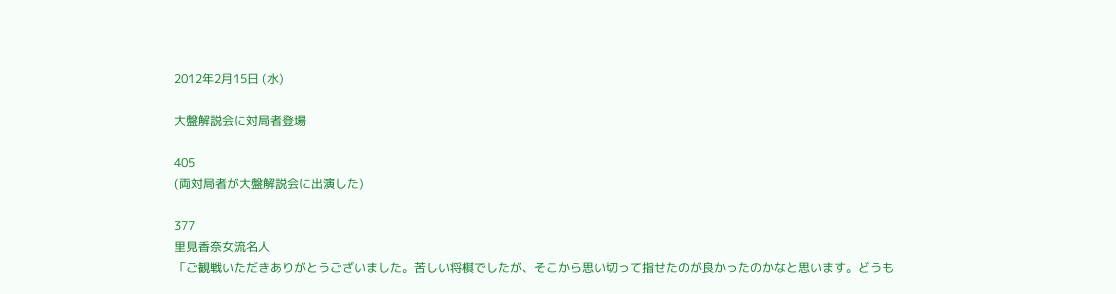2012年2月15日 (水)

大盤解説会に対局者登場

405
(両対局者が大盤解説会に出演した)

377
里見香奈女流名人
「ご観戦いただきありがとうございました。苦しい将棋でしたが、そこから思い切って指せたのが良かったのかなと思います。どうも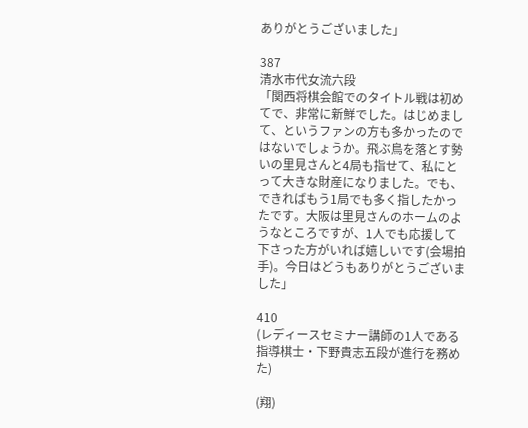ありがとうございました」

387
清水市代女流六段
「関西将棋会館でのタイトル戦は初めてで、非常に新鮮でした。はじめまして、というファンの方も多かったのではないでしょうか。飛ぶ鳥を落とす勢いの里見さんと4局も指せて、私にとって大きな財産になりました。でも、できればもう1局でも多く指したかったです。大阪は里見さんのホームのようなところですが、1人でも応援して下さった方がいれば嬉しいです(会場拍手)。今日はどうもありがとうございました」

410
(レディースセミナー講師の1人である指導棋士・下野貴志五段が進行を務めた)

(翔)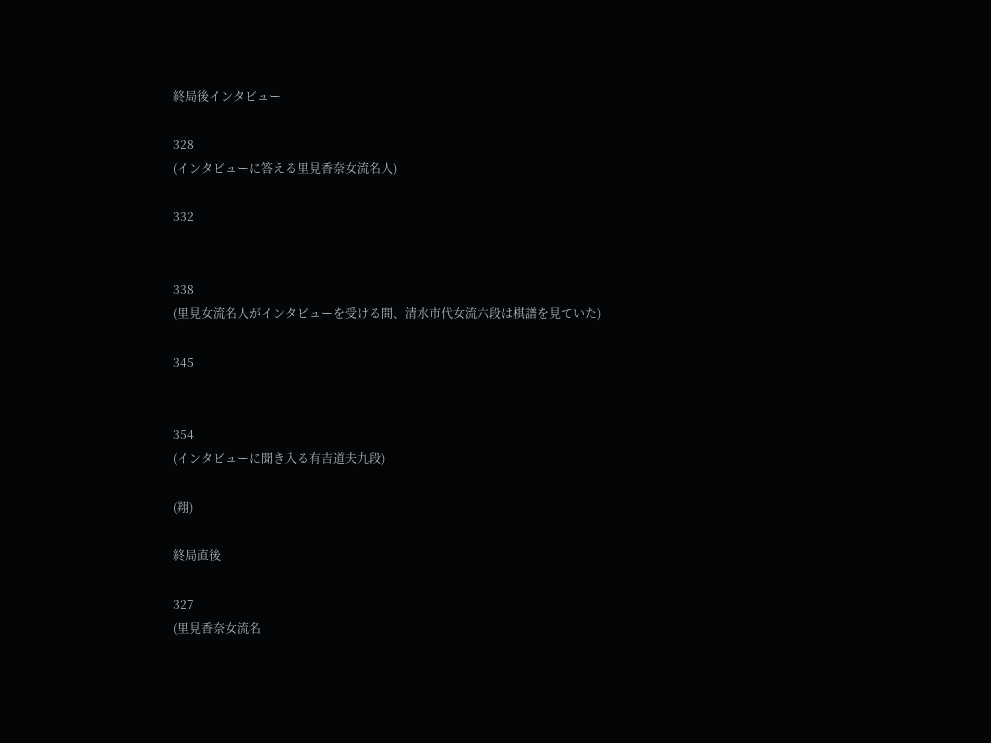終局後インタビュー

328
(インタビューに答える里見香奈女流名人)

332


338
(里見女流名人がインタビューを受ける間、清水市代女流六段は棋譜を見ていた)

345


354
(インタビューに聞き入る有吉道夫九段)

(翔)

終局直後

327
(里見香奈女流名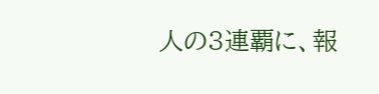人の3連覇に、報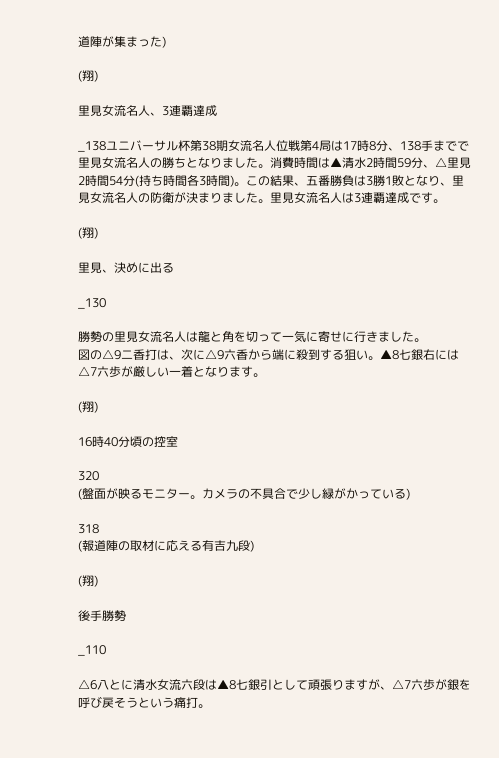道陣が集まった)

(翔)

里見女流名人、3連覇達成

_138ユニバーサル杯第38期女流名人位戦第4局は17時8分、138手までで里見女流名人の勝ちとなりました。消費時間は▲清水2時間59分、△里見2時間54分(持ち時間各3時間)。この結果、五番勝負は3勝1敗となり、里見女流名人の防衛が決まりました。里見女流名人は3連覇達成です。

(翔)

里見、決めに出る

_130

勝勢の里見女流名人は龍と角を切って一気に寄せに行きました。
図の△9二香打は、次に△9六香から端に殺到する狙い。▲8七銀右には△7六歩が厳しい一着となります。

(翔)

16時40分頃の控室

320
(盤面が映るモニター。カメラの不具合で少し緑がかっている)

318
(報道陣の取材に応える有吉九段)

(翔)

後手勝勢

_110

△6八とに清水女流六段は▲8七銀引として頑張りますが、△7六歩が銀を呼び戻そうという痛打。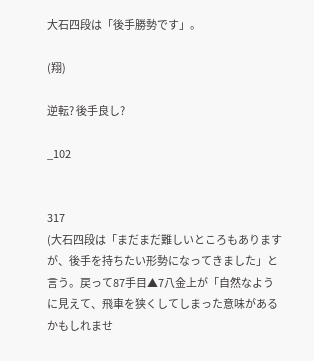大石四段は「後手勝勢です」。

(翔)

逆転? 後手良し?

_102


317
(大石四段は「まだまだ難しいところもありますが、後手を持ちたい形勢になってきました」と言う。戻って87手目▲7八金上が「自然なように見えて、飛車を狭くしてしまった意味があるかもしれませ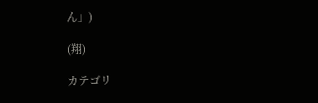ん」)

(翔)

カテゴリ